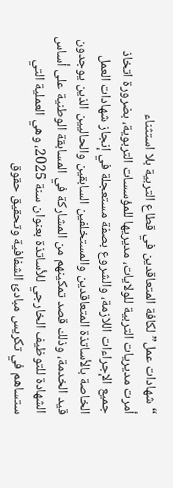“شهادات عمل” لكافة المتعاقدين في قطاع التربية بلا استثناء
أمرت مديريات التربية للولايات، مديريها للمؤسسات التربوية، بضرورة اتخاذ جميع الإجراءات اللازمة، والشروع بصفة مستعجلة في إنجاز شهادات العمل الخاصة بالأساتذة المتعاقدين والمستخلفين السابقين والحاليين الذين يوجدون قيد الخدمة، وذلك قصد تمكينهم من المشاركة في المسابقة الوطنية على أساس الشهادة للتوظيف الخارجي للأساتذة بعنوان سنة 2025، وهي العملية التي ستساهم في تكريس مبادئ الشفافية وتحقيق حقوق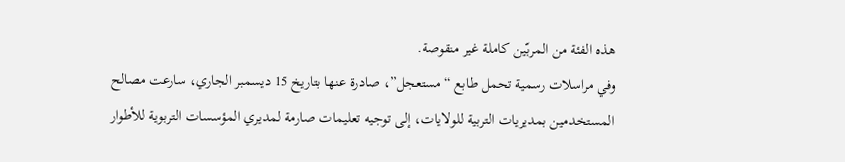هذه الفئة من المربّين كاملة غير منقوصة.
وفي مراسلات رسمية تحمل طابع “مستعجل”، صادرة عنها بتاريخ 15 ديسمبر الجاري، سارعت مصالح المستخدمين بمديريات التربية للولايات، إلى توجيه تعليمات صارمة لمديري المؤسسات التربوية للأطوار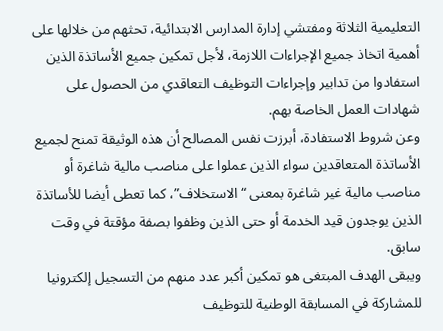التعليمية الثلاثة ومفتشي إدارة المدارس الابتدائية، تحثهم من خلالها على أهمية اتخاذ جميع الإجراءات اللازمة، لأجل تمكين جميع الأساتذة الذين استفادوا من تدابير وإجراءات التوظيف التعاقدي من الحصول على شهادات العمل الخاصة بهم.
وعن شروط الاستفادة، أبرزت نفس المصالح أن هذه الوثيقة تمنح لجميع الأساتذة المتعاقدين سواء الذين عملوا على مناصب مالية شاغرة أو مناصب مالية غير شاغرة بمعنى “الاستخلاف”، كما تعطى أيضا للأساتذة الذين يوجدون قيد الخدمة أو حتى الذين وظفوا بصفة مؤقتة في وقت سابق.
ويبقى الهدف المبتغى هو تمكين أكبر عدد منهم من التسجيل إلكترونيا للمشاركة في المسابقة الوطنية للتوظيف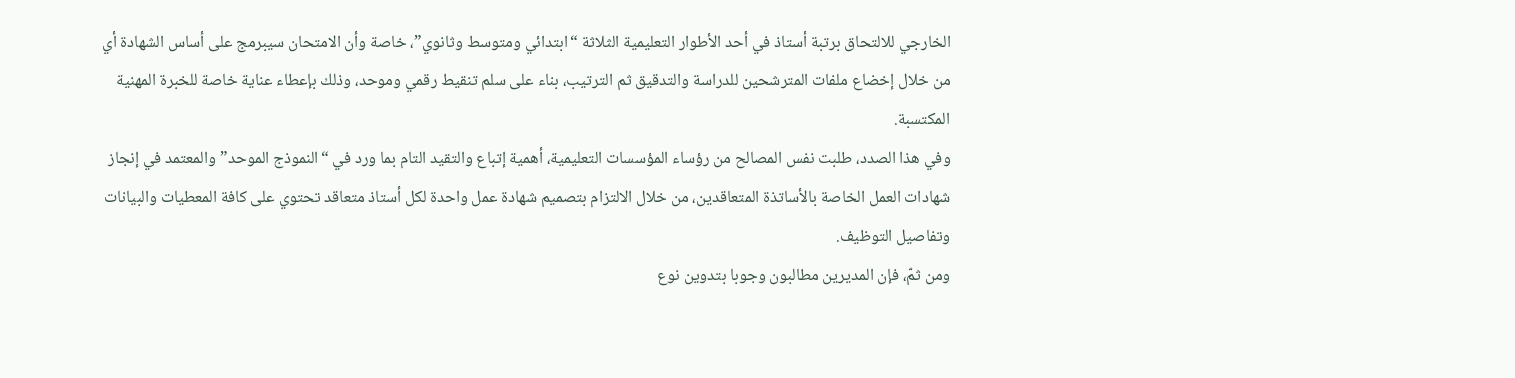الخارجي للالتحاق برتبة أستاذ في أحد الأطوار التعليمية الثلاثة “ابتدائي ومتوسط وثانوي”، خاصة وأن الامتحان سيبرمج على أساس الشهادة أي من خلال إخضاع ملفات المترشحين للدراسة والتدقيق ثم الترتيب، بناء على سلم تنقيط رقمي وموحد، وذلك بإعطاء عناية خاصة للخبرة المهنية المكتسبة.
وفي هذا الصدد، طلبت نفس المصالح من رؤساء المؤسسات التعليمية، أهمية إتباع والتقيد التام بما ورد في “النموذج الموحد” والمعتمد في إنجاز شهادات العمل الخاصة بالأساتذة المتعاقدين، من خلال الالتزام بتصميم شهادة عمل واحدة لكل أستاذ متعاقد تحتوي على كافة المعطيات والبيانات وتفاصيل التوظيف.
ومن ثمّ، فإن المديرين مطالبون وجوبا بتدوين نوع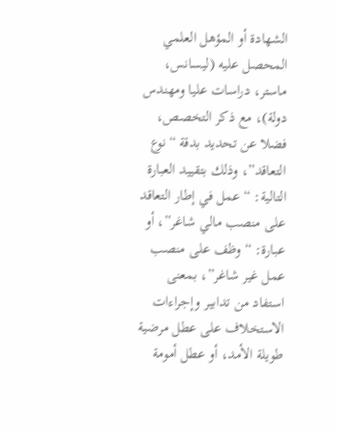الشهادة أو المؤهل العلمي المحصل عليه (ليسانس، ماستر، دراسات عليا ومهندس دولة)، مع ذكر التخصص، فضلا عن تحديد بدقة “نوع التعاقد”، وذلك بتقييد العبارة التالية: “عمل في إطار التعاقد على منصب مالي شاغر”، أو عبارة: “وظف على منصب عمل غير شاغر”، بمعنى استفاد من تدابير وإجراءات الاستخلاف على عطل مرضية طويلة الأمد، أو عطل أمومة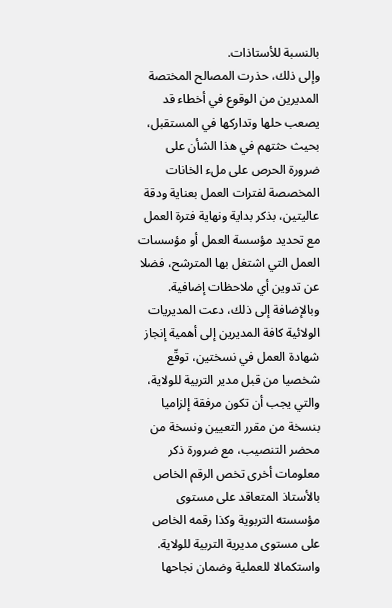بالنسبة للأستاذات.
وإلى ذلك، حذرت المصالح المختصة المديرين من الوقوع في أخطاء قد يصعب حلها وتداركها في المستقبل، بحيث حثتهم في هذا الشأن على ضرورة الحرص على ملء الخانات المخصصة لفترات العمل بعناية ودقة عاليتين، بذكر بداية ونهاية فترة العمل مع تحديد مؤسسة العمل أو مؤسسات العمل التي اشتغل بها المترشح، فضلا عن تدوين أي ملاحظات إضافية.
وبالإضافة إلى ذلك، دعت المديريات الولائية كافة المديرين إلى أهمية إنجاز شهادة العمل في نسختين، توقّع شخصيا من قبل مدير التربية للولاية، والتي يجب أن تكون مرفقة إلزاميا بنسخة من مقرر التعيين ونسخة من محضر التنصيب، مع ضرورة ذكر معلومات أخرى تخص الرقم الخاص بالأستاذ المتعاقد على مستوى مؤسسته التربوية وكذا رقمه الخاص على مستوى مديرية التربية للولاية.
واستكمالا للعملية وضمان نجاحها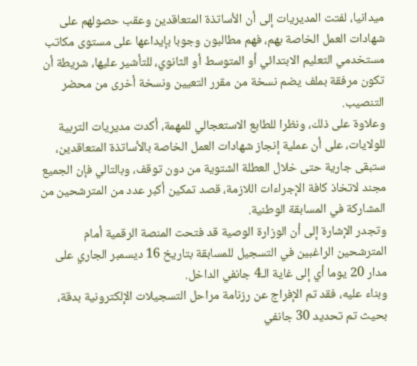ميدانيا، لفتت المديريات إلى أن الأساتذة المتعاقدين وعقب حصولهم على شهادات العمل الخاصة بهم، فهم مطالبون وجوبا بإيداعها على مستوى مكاتب مستخدمي التعليم الابتدائي أو المتوسط أو الثانوي، للتأشير عليها، شريطة أن تكون مرفقة بملف يضم نسخة من مقرر التعيين ونسخة أخرى من محضر التنصيب.
وعلاوة على ذلك، ونظرا للطابع الاستعجالي للمهمة، أكدت مديريات التربية للولايات، على أن عملية إنجاز شهادات العمل الخاصة بالأساتذة المتعاقدين، ستبقى جارية حتى خلال العطلة الشتوية من دون توقف، وبالتالي فإن الجميع مجند لاتخاذ كافة الإجراءات اللازمة، قصد تمكين أكبر عدد من المترشحين من المشاركة في المسابقة الوطنية.
وتجدر الإشارة إلى أن الوزارة الوصية قد فتحت المنصة الرقمية أمام المترشحين الراغبين في التسجيل للمسابقة بتاريخ 16 ديسمبر الجاري على مدار 20 يوما أي إلى غاية الـ4 جانفي الداخل.
وبناء عليه، فقد تم الإفراج عن رزنامة مراحل التسجيلات الإلكترونية بدقة، بحيث تم تحديد 30 جانفي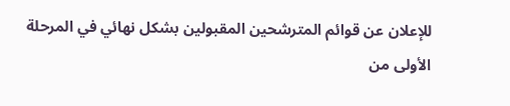للإعلان عن قوائم المترشحين المقبولين بشكل نهائي في المرحلة الأولى من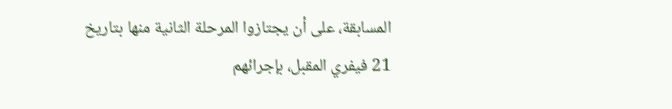المسابقة، على أن يجتازوا المرحلة الثانية منها بتاريخ 21 فيفري المقبل، بإجرائهم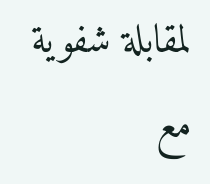لمقابلة شفوية مع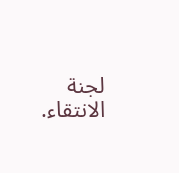لجنة الانتقاء.